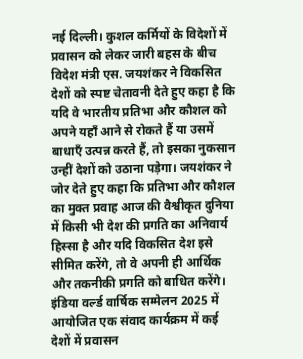नई दिल्ली। कुशल कर्मियों के विदेशों में प्रवासन को लेकर जारी बहस के बीच विदेश मंत्री एस. जयशंकर ने विकसित देशों को स्पष्ट चेतावनी देते हुए कहा है कि यदि वे भारतीय प्रतिभा और कौशल को अपने यहाँ आने से रोकते हैं या उसमें बाधाएँ उत्पन्न करते हैं, तो इसका नुकसान उन्हीं देशों को उठाना पड़ेगा। जयशंकर ने जोर देते हुए कहा कि प्रतिभा और कौशल का मुक्त प्रवाह आज की वैश्वीकृत दुनिया में किसी भी देश की प्रगति का अनिवार्य हिस्सा है और यदि विकसित देश इसे सीमित करेंगे, तो वे अपनी ही आर्थिक और तकनीकी प्रगति को बाधित करेंगे।
इंडिया वर्ल्ड वार्षिक सम्मेलन 2025 में आयोजित एक संवाद कार्यक्रम में कई देशों में प्रवासन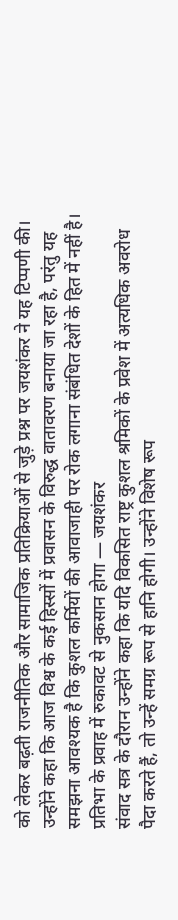को लेकर बढ़ती राजनीतिक और सामाजिक प्रतिक्रियाओं से जुड़े प्रश्न पर जयशंकर ने यह टिप्पणी की। उन्होंने कहा कि आज विश्व के कई हिस्सों में प्रवासन के विरुद्ध वातावरण बनाया जा रहा है, परंतु यह समझना आवश्यक है कि कुशल कर्मियों की आवाजाही पर रोक लगाना संबंधित देशों के हित में नहीं है।
प्रतिभा के प्रवाह में रुकावट से नुकसान होगा — जयशंकर
संवाद सत्र के दौरान उन्होंने कहा कि यदि विकसित राष्ट्र कुशल श्रमिकों के प्रवेश में अत्यधिक अवरोध पैदा करते हैं, तो उन्हें समग्र रूप से हानि होगी। उन्होंने विशेष रूप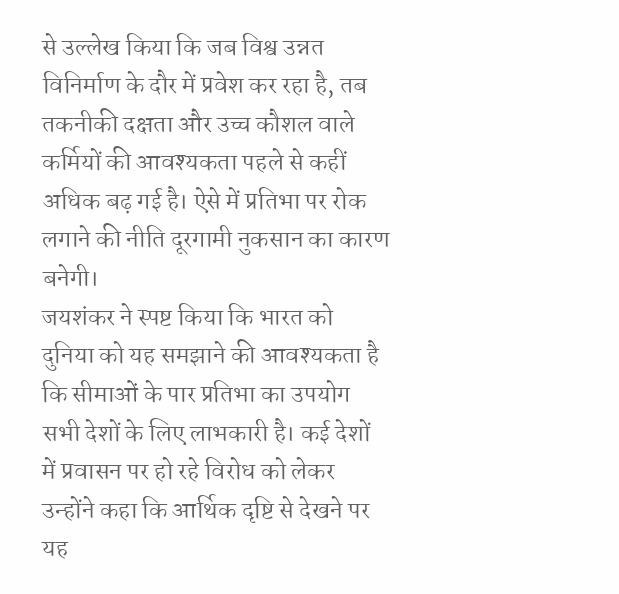से उल्लेख किया कि जब विश्व उन्नत विनिर्माण के दौर में प्रवेश कर रहा है, तब तकनीकी दक्षता और उच्च कौशल वाले कर्मियों की आवश्यकता पहले से कहीं अधिक बढ़ गई है। ऐसे में प्रतिभा पर रोक लगाने की नीति दूरगामी नुकसान का कारण बनेगी।
जयशंकर ने स्पष्ट किया कि भारत को दुनिया को यह समझाने की आवश्यकता है कि सीमाओं के पार प्रतिभा का उपयोग सभी देशों के लिए लाभकारी है। कई देशों में प्रवासन पर हो रहे विरोध को लेकर उन्होंने कहा कि आर्थिक दृष्टि से देखने पर यह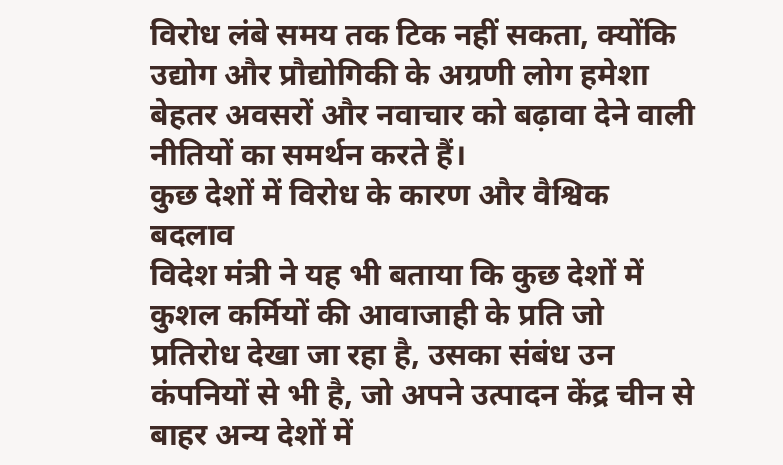विरोध लंबे समय तक टिक नहीं सकता, क्योंकि उद्योग और प्रौद्योगिकी के अग्रणी लोग हमेशा बेहतर अवसरों और नवाचार को बढ़ावा देने वाली नीतियों का समर्थन करते हैं।
कुछ देशों में विरोध के कारण और वैश्विक बदलाव
विदेश मंत्री ने यह भी बताया कि कुछ देशों में कुशल कर्मियों की आवाजाही के प्रति जो प्रतिरोध देखा जा रहा है, उसका संबंध उन कंपनियों से भी है, जो अपने उत्पादन केंद्र चीन से बाहर अन्य देशों में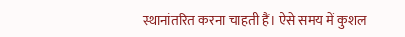स्थानांतरित करना चाहती हैं। ऐसे समय में कुशल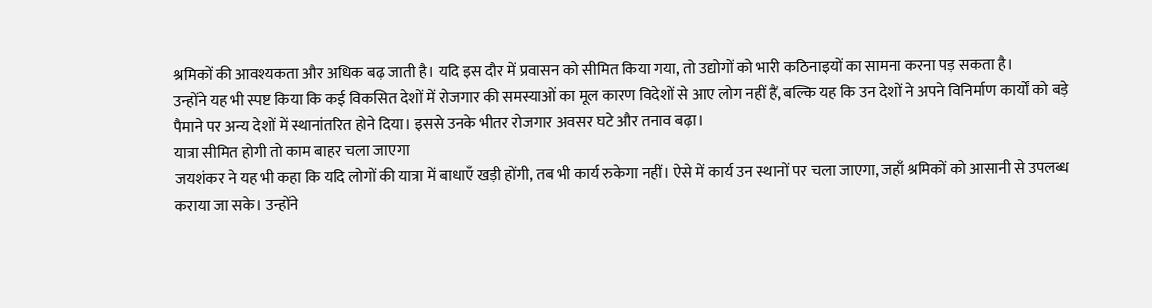श्रमिकों की आवश्यकता और अधिक बढ़ जाती है। यदि इस दौर में प्रवासन को सीमित किया गया, तो उद्योगों को भारी कठिनाइयों का सामना करना पड़ सकता है।
उन्होंने यह भी स्पष्ट किया कि कई विकसित देशों में रोजगार की समस्याओं का मूल कारण विदेशों से आए लोग नहीं हैं, बल्कि यह कि उन देशों ने अपने विनिर्माण कार्यों को बड़े पैमाने पर अन्य देशों में स्थानांतरित होने दिया। इससे उनके भीतर रोजगार अवसर घटे और तनाव बढ़ा।
यात्रा सीमित होगी तो काम बाहर चला जाएगा
जयशंकर ने यह भी कहा कि यदि लोगों की यात्रा में बाधाएँ खड़ी होंगी, तब भी कार्य रुकेगा नहीं। ऐसे में कार्य उन स्थानों पर चला जाएगा, जहाँ श्रमिकों को आसानी से उपलब्ध कराया जा सके। उन्होंने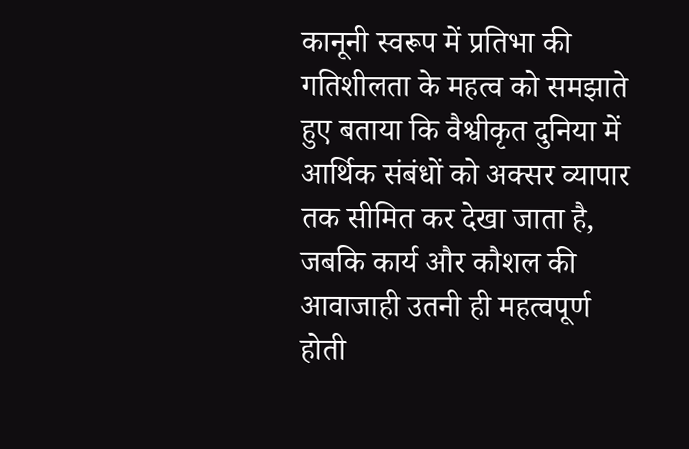कानूनी स्वरूप में प्रतिभा की गतिशीलता के महत्व को समझाते हुए बताया कि वैश्वीकृत दुनिया में आर्थिक संबंधों को अक्सर व्यापार तक सीमित कर देखा जाता है, जबकि कार्य और कौशल की आवाजाही उतनी ही महत्वपूर्ण होती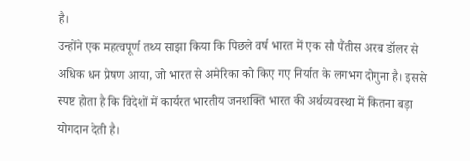है।
उन्होंने एक महत्वपूर्ण तथ्य साझा किया कि पिछले वर्ष भारत में एक सौ पैंतीस अरब डॉलर से अधिक धन प्रेषण आया, जो भारत से अमेरिका को किए गए निर्यात के लगभग दोगुना है। इससे स्पष्ट होता है कि विदेशों में कार्यरत भारतीय जनशक्ति भारत की अर्थव्यवस्था में कितना बड़ा योगदान देती है।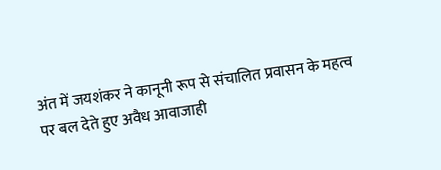अंत में जयशंकर ने कानूनी रूप से संचालित प्रवासन के महत्व पर बल देते हुए अवैध आवाजाही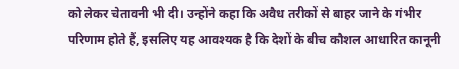को लेकर चेतावनी भी दी। उन्होंने कहा कि अवैध तरीकों से बाहर जाने के गंभीर परिणाम होते हैं, इसलिए यह आवश्यक है कि देशों के बीच कौशल आधारित कानूनी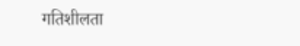गतिशीलता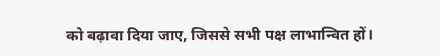को बढ़ावा दिया जाए, जिससे सभी पक्ष लाभान्वित हों।